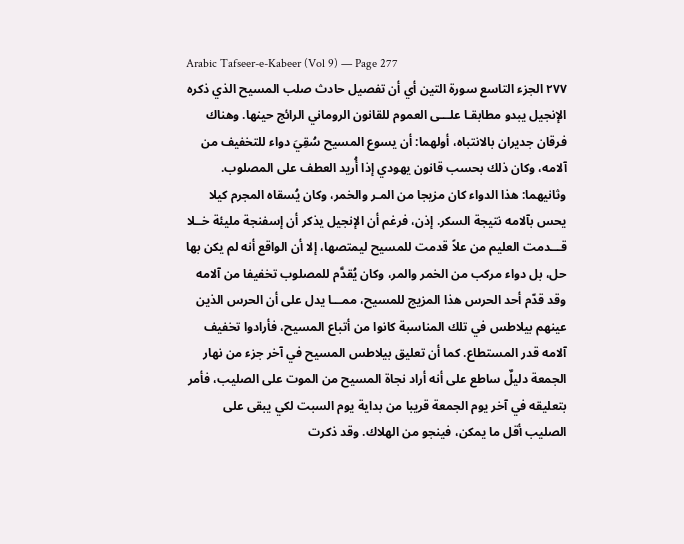Arabic Tafseer-e-Kabeer (Vol 9) — Page 277
۲۷۷ الجزء التاسع سورة التين أي أن تفصيل حادث صلب المسيح الذي ذكره الإنجيل يبدو مطابقـا علـــى العموم للقانون الروماني الرائج حينها. وهناك فرقان جديران بالانتباه، أولهما: أن يسوع المسيح سُقِيَ دواء للتخفيف من آلامه، وكان ذلك بحسب قانون يهودي إذا أُريد العطف على المصلوب. وثانيهما: هذا الدواء كان مزيجا من المـر والخمر، وكان يُسقاه المجرم كيلا يحس بآلامه نتيجة السكر. إذن، فرغم أن الإنجيل يذكر أن إسفنجة مليئة خــلا قـــدمت العليم من علاً قدمت للمسيح ليمتصها، إلا أن الواقع أنه لم يكن بها حل، بل دواء مركب من الخمر والمر، وكان يُقدَّم للمصلوب تخفيفا من آلامه وقد قدّم أحد الحرس هذا المزيج للمسيح، ممـــا يدل على أن الحرس الذين عينهم بيلاطس في تلك المناسبة كانوا من أتباع المسيح، فأرادوا تخفيف آلامه قدر المستطاع. كما أن تعليق بيلاطس المسيح في آخر جزء من نهار الجمعة دليلٌ ساطع على أنه أراد نجاة المسيح من الموت على الصليب، فأمر بتعليقه في آخر يوم الجمعة قريبا من بداية يوم السبت لكي يبقى على الصليب أقل ما يمكن، فينجو من الهلاك. وقد ذكرت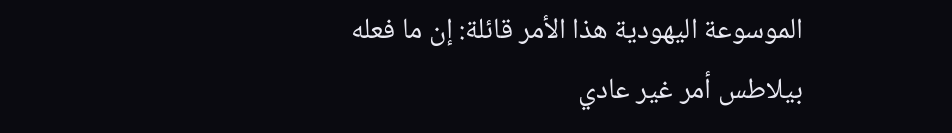الموسوعة اليهودية هذا الأمر قائلة: إن ما فعله بيلاطس أمر غير عادي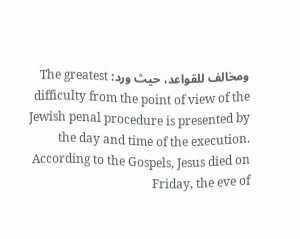ومخالف للقواعد، حيث ورد: The greatest difficulty from the point of view of the Jewish penal procedure is presented by the day and time of the execution. According to the Gospels, Jesus died on Friday, the eve of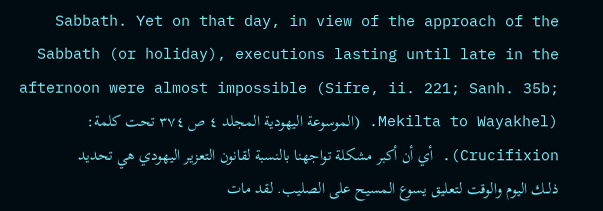Sabbath. Yet on that day, in view of the approach of the Sabbath (or holiday), executions lasting until late in the afternoon were almost impossible (Sifre, ii. 221; Sanh. 35b; Mekilta to Wayakhel). (الموسوعة اليهودية المجلد ٤ ص ٣٧٤ تحت كلمة: Crucifixion). أي أن أكبر مشكلة تواجهنا بالنسبة لقانون التعزير اليهودي هي تحديد ذلــك اليوم والوقت لتعليق يسوع المسيح على الصليب. لقد مات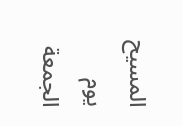المسيح يوم الجمعة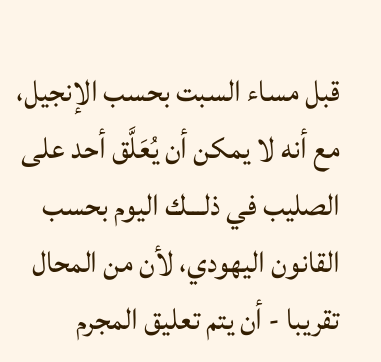قبل مساء السبت بحسب الإنجيل، مع أنه لا يمكن أن يُعَلَّق أحد على الصليب في ذلـــك اليوم بحسب القانون اليهودي، لأن من المحال تقريبا - أن يتم تعليق المجرم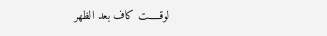لوقـــــت كاف بعد الظهر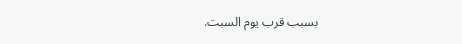بسبب قرب يوم السبت.